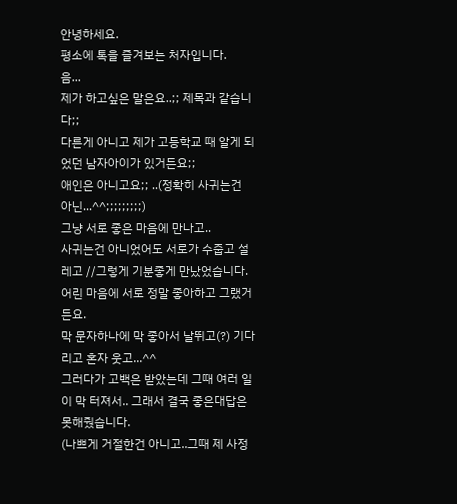안녕하세요.
평소에 톡을 즐겨보는 처자입니다.
음...
제가 하고싶은 말은요..;; 제목과 같습니다;;
다른게 아니고 제가 고등학교 때 알게 되었던 남자아이가 있거든요;;
애인은 아니고요;; ..(정확히 사귀는건 아닌...^^;;;;;;;;;)
그냥 서로 좋은 마음에 만나고..
사귀는건 아니었어도 서로가 수줍고 설레고 //그렇게 기분좋게 만났었습니다.
어린 마음에 서로 정말 좋아하고 그랬거든요.
막 문자하나에 막 좋아서 날뛰고(?) 기다리고 혼자 웃고...^^
그러다가 고백은 받았는데 그때 여러 일이 막 터져서.. 그래서 결국 좋은대답은 못해줬습니다.
(나쁘게 거절한건 아니고..그때 제 사정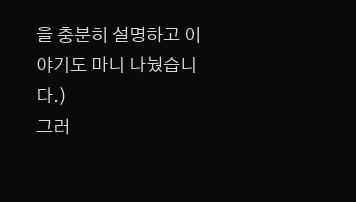을 충분히 설명하고 이야기도 마니 나눴습니다.)
그러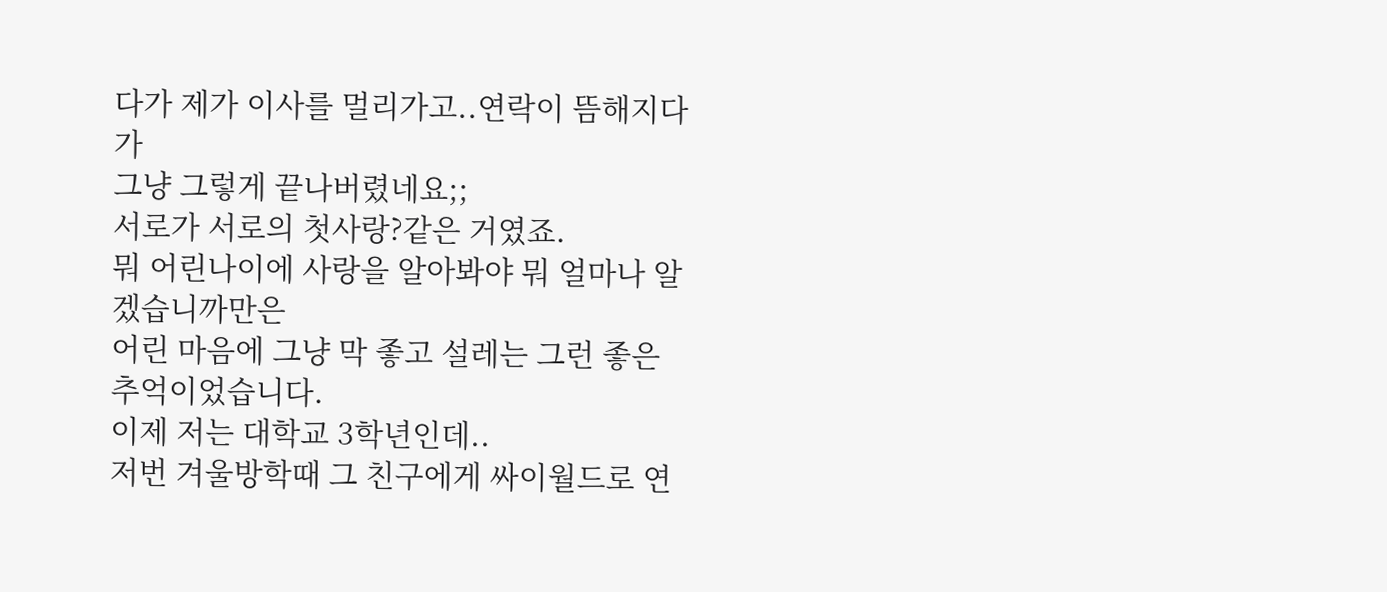다가 제가 이사를 멀리가고..연락이 뜸해지다가
그냥 그렇게 끝나버렸네요;;
서로가 서로의 첫사랑?같은 거였죠.
뭐 어린나이에 사랑을 알아봐야 뭐 얼마나 알겠습니까만은
어린 마음에 그냥 막 좋고 설레는 그런 좋은 추억이었습니다.
이제 저는 대학교 3학년인데..
저번 겨울방학때 그 친구에게 싸이월드로 연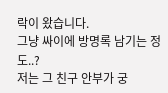락이 왔습니다.
그냥 싸이에 방명록 남기는 정도..?
저는 그 친구 안부가 궁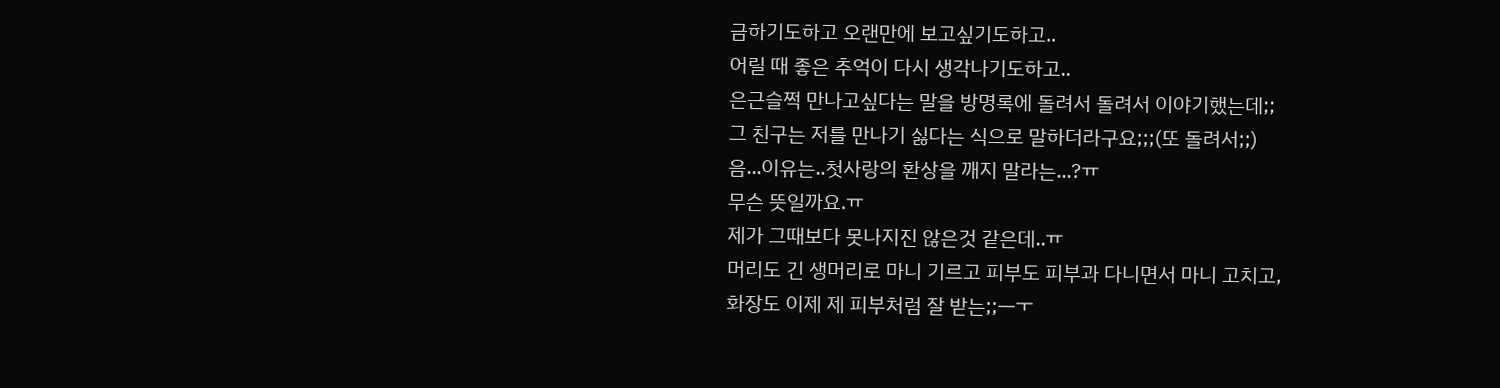금하기도하고 오랜만에 보고싶기도하고..
어릴 때 좋은 추억이 다시 생각나기도하고..
은근슬쩍 만나고싶다는 말을 방명록에 돌려서 돌려서 이야기했는데;;
그 친구는 저를 만나기 싫다는 식으로 말하더라구요;;;(또 돌려서;;)
음...이유는..첫사랑의 환상을 깨지 말라는...?ㅠ
무슨 뜻일까요.ㅠ
제가 그때보다 못나지진 않은것 같은데..ㅠ
머리도 긴 생머리로 마니 기르고 피부도 피부과 다니면서 마니 고치고,
화장도 이제 제 피부처럼 잘 받는;;ㅡㅜ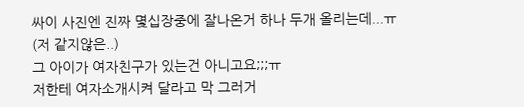싸이 사진엔 진짜 몇십장중에 잘나온거 하나 두개 올리는데...ㅠ
(저 같지않은..)
그 아이가 여자친구가 있는건 아니고요;;;ㅠ
저한테 여자소개시켜 달라고 막 그러거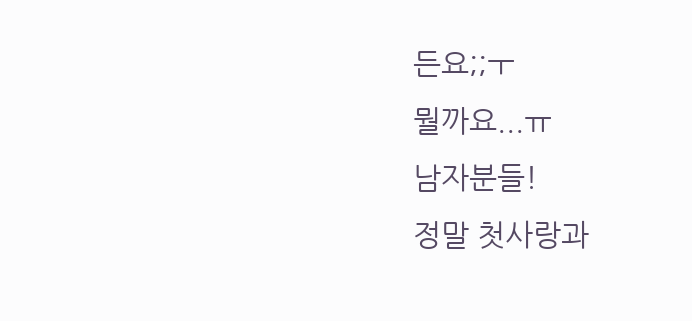든요;;ㅜ
뭘까요...ㅠ
남자분들!
정말 첫사랑과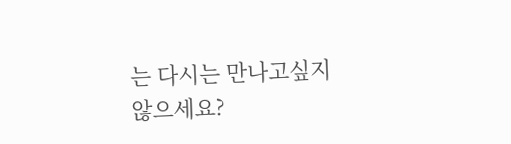는 다시는 만나고싶지않으세요?